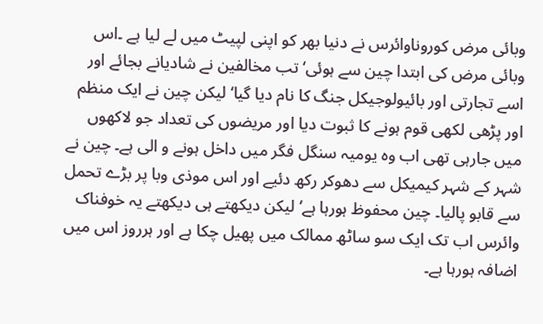وبائی مرض کوروناوائرس نے دنیا بھر کو اپنی لپیٹ میں لے لیا ہے ۔اس وبائی مرض کی ابتدا چین سے ہوئی‘ تب مخالفین نے شادیانے بجائے اور اسے تجارتی اور بائیولوجیکل جنگ کا نام دیا گیا‘ لیکن چین نے ایک منظم اور پڑھی لکھی قوم ہونے کا ثبوت دیا اور مریضوں کی تعداد جو لاکھوں میں جارہی تھی اب وہ یومیہ سنگل فگر میں داخل ہونے و الی ہے۔ چین نے شہر کے شہر کیمیکل سے دھوکر رکھ دئیے اور اس موذی وبا پر بڑے تحمل سے قابو پالیا۔ چین محفوظ ہورہا ہے‘ لیکن دیکھتے ہی دیکھتے یہ خوفناک وائرس اب تک ایک سو ساٹھ ممالک میں پھیل چکا ہے اور ہرروز اس میں اضافہ ہورہا ہے۔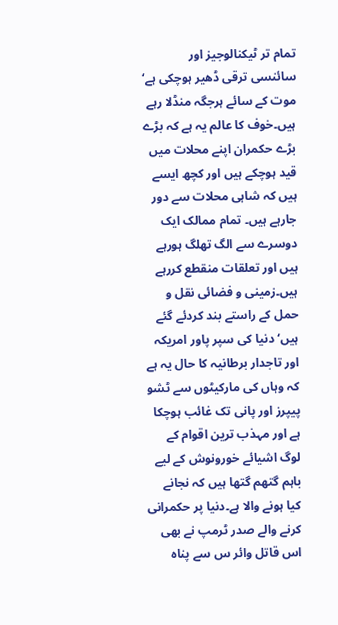تمام تر ٹیکنالوجیز اور سائنسی ترقی ڈھیر ہوچکی ہے‘ موت کے سائے ہرجگہ منڈلا رہے ہیں۔خوف کا عالم یہ ہے کہ بڑے بڑے حکمران اپنے محلات میں قید ہوچکے ہیں اور کچھ ایسے ہیں کہ شاہی محلات سے دور جارہے ہیں۔ تمام ممالک ایک دوسرے سے الگ تھلگ ہورہے ہیں اور تعلقات منقطع کررہے ہیں۔زمینی و فضائی نقل و حمل کے راستے بند کردئے گئے ہیں‘ دنیا کی سپر پاور امریکہ اور تاجدار برطانیہ کا حال یہ ہے کہ وہاں کی مارکیٹوں سے ٹشو پیپرز اور پانی تک غائب ہوچکا ہے اور مہذب ترین اقوام کے لوگ اشیائے خورونوش کے لیے باہم گتھم گتھا ہیں کہ نجانے کیا ہونے والا ہے۔دنیا پر حکمرانی کرنے والے صدر ٹرمپ نے بھی اس قاتل وائر س سے پناہ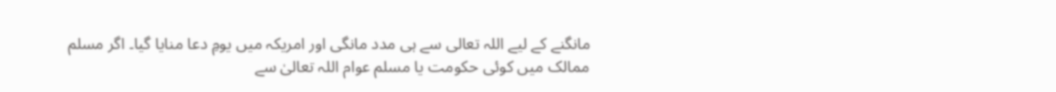مانگنے کے لیے اللہ تعالی سے ہی مدد مانگی اور امریکہ میں یومِ دعا منایا گیا۔ اگر مسلم ممالک میں کوئی حکومت یا مسلم عوام اللہ تعالیٰ سے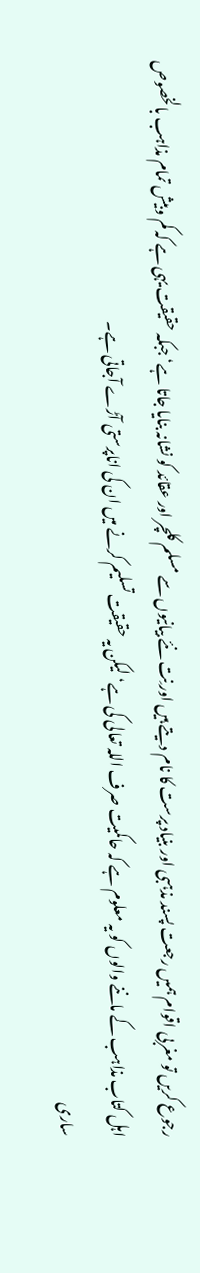رجوع کریں تو مغربی اقوام ہمیں رجعت پسند مذہبی اور بنیاد پرست کا نام دیتے ہیں اور نِت نئے بیانیوں سے مسلم کلچر اور عقائد کو نشانہ بنایا جاتا ہے‘ جبکہ حقیقت یہی ہے کہ کم وبیش تمام مذاہب بالخصوص اہل کتاب مذاہب کے ماننے والوں کو یہ معلوم ہے کہ حاکمیت صرف اللہ تعالی کی ہے‘ لیکن یہ حقیقت تسلیم کرنے میں ان کی اناپرستی آڑے آجاتی ہے۔
ساری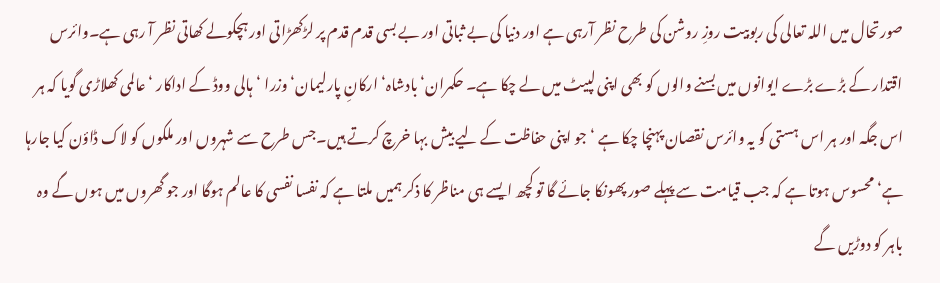صورتحال میں اللہ تعالی کی ربوبیت روزِ روشن کی طرح نظر آرہی ہے اور دنیا کی بے ثباتی اور بے بسی قدم قدم پر لڑکھڑاتی اور ہچکولے کھاتی نظر آ رہی ہے۔وائرس اقتدار کے بڑے بڑے ایوانوں میں بسنے والوں کو بھی اپنی لپیٹ میں لے چکا ہے۔ حکمران‘ بادشاہ‘ ارکانِ پارلیمان‘ وزرا ‘ہالی ووڈ کے اداکار ‘عالمی کھلاڑی گویا کہ ہر اس جگہ اور ہر اس ہستی کو یہ وائرس نقصان پہنچا چکا ہے ‘جو اپنی حفاظت کے لیے بیش بہا خرچ کرتے ہیں۔جس طرح سے شہروں اور ملکوں کو لاک ڈاؤن کیا جارہا ہے‘ محسوس ہوتا ہے کہ جب قیامت سے پہلے صور پھونکا جائے گا تو کچھ ایسے ہی مناظر کا ذکر ہمیں ملتا ہے کہ نفسا نفسی کا عالم ہوگا اور جو گھروں میں ہوں گے وہ باہر کو دوڑیں گے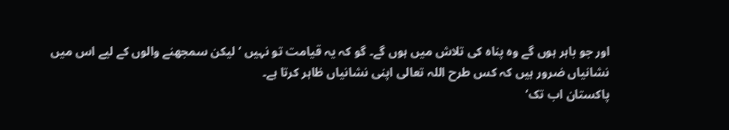اور جو باہر ہوں گے وہ پناہ کی تلاش میں ہوں گے۔ گو کہ یہ قیامت تو نہیں ‘ لیکن سمجھنے والوں کے لیے اس میں نشانیاں ضرور ہیں کہ کس طرح اللہ تعالی اپنی نشانیاں ظاہر کرتا ہے۔
پاکستان اب تک‘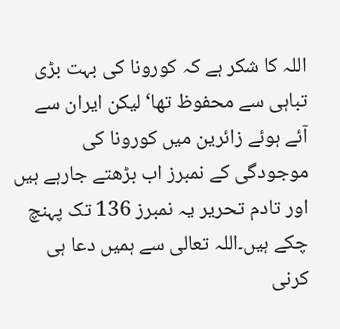اللہ کا شکر ہے کہ کورونا کی بہت بڑی تباہی سے محفوظ تھا‘ لیکن ایران سے آئے ہوئے زائرین میں کورونا کی موجودگی کے نمبرز اب بڑھتے جارہے ہیں اور تادم تحریر یہ نمبرز 136 تک پہنچ چکے ہیں۔اللہ تعالی سے ہمیں دعا ہی کرنی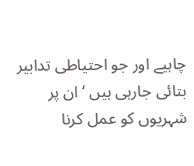چاہیے اور جو احتیاطی تدابیر بتائی جارہی ہیں ‘ان پر شہریوں کو عمل کرنا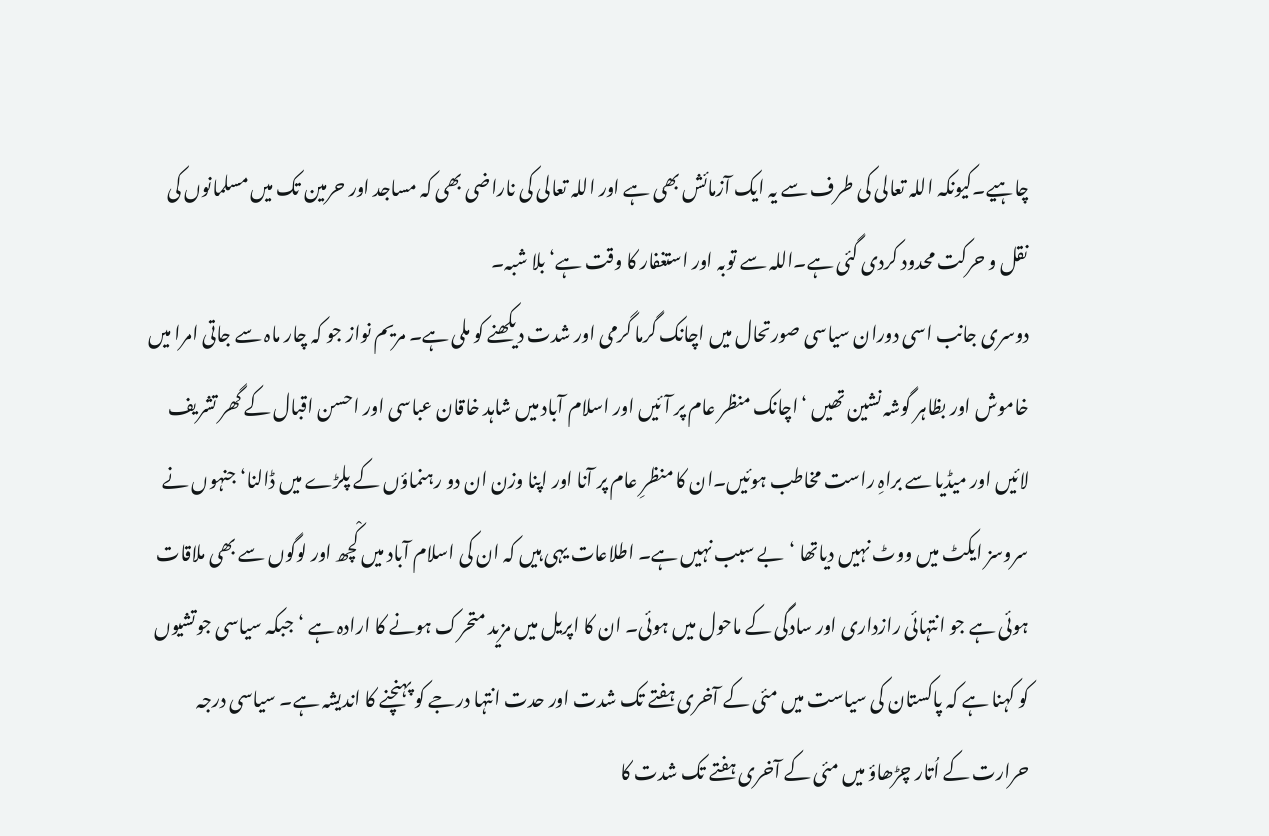چاہیے۔کیونکہ اللہ تعالی کی طرف سے یہ ایک آزمائش بھی ہے اور اللہ تعالی کی ناراضی بھی کہ مساجد اور حرمین تک میں مسلمانوں کی نقل و حرکت محدود کردی گئی ہے۔اللہ سے توبہ اور استغفار کا وقت ہے‘ بلا شبہ۔
دوسری جانب اسی دوران سیاسی صورتحال میں اچانک گرما گرمی اور شدت دیکھنے کو ملی ہے۔ مریم نواز جو کہ چار ماہ سے جاتی امرا میں خاموش اور بظاہر گوشہ نشین تھیں ‘اچانک منظر عام پر آئیں اور اسلام آباد میں شاہد خاقان عباسی اور احسن اقبال کے گھر تشریف لائیں اور میڈیا سے براہِ راست مخاطب ہوئیں۔ان کا منظرِ عام پر آنا اور اپنا وزن ان دو رہنماؤں کے پلڑے میں ڈالنا‘ جنہوں نے سروسز ایکٹ میں ووٹ نہیں دیاتھا ‘بے سبب نہیں ہے۔ اطلاعات یہی ہیں کہ ان کی اسلام آباد میں کْچھ اور لوگوں سے بھی ملاقات ہوئی ہے جو انتہائی رازداری اور سادگی کے ماحول میں ہوئی۔ ان کا اپریل میں مزید متحرک ہونے کا ارادہ ہے ‘جبکہ سیاسی جوتشیوں کو کہنا ہے کہ پاکستان کی سیاست میں مئی کے آخری ہفتے تک شدت اور حدت انتہا درجے کو پہنچنے کا اندیشہ ہے۔ سیاسی درجہ حرارت کے اُتار چڑھاؤ میں مئی کے آخری ہفتے تک شدت کا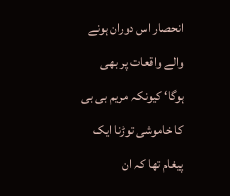انحصار اس دوران ہونے والے واقعات پر بھی ہوگا‘ کیونکہ مریم بی بی کا خاموشی توڑنا ایک پیغام تھا کہ ان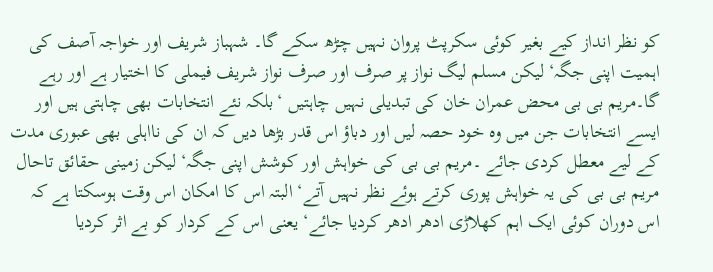کو نظر انداز کیے بغیر کوئی سکرپٹ پروان نہیں چڑھ سکے گا۔ شہباز شریف اور خواجہ آصف کی اہمیت اپنی جگہ‘ لیکن مسلم لیگ نواز پر صرف اور صرف نواز شریف فیملی کا اختیار ہے اور رہے گا۔مریم بی بی محض عمران خان کی تبدیلی نہیں چاہتیں ‘بلکہ نئے انتخابات بھی چاہتی ہیں اور ایسے انتخابات جن میں وہ خود حصہ لیں اور دباؤ اس قدر بڑھا دیں کہ ان کی نااہلی بھی عبوری مدت کے لیے معطل کردی جائے ۔مریم بی بی کی خواہش اور کوشش اپنی جگہ‘ لیکن زمینی حقائق تاحال مریم بی بی کی یہ خواہش پوری کرتے ہوئے نظر نہیں آتے‘ البتہ اس کا امکان اس وقت ہوسکتا ہے کہ اس دوران کوئی ایک اہم کھلاڑی ادھر ادھر کردیا جائے‘ یعنی اس کے کردار کو بے اثر کردیا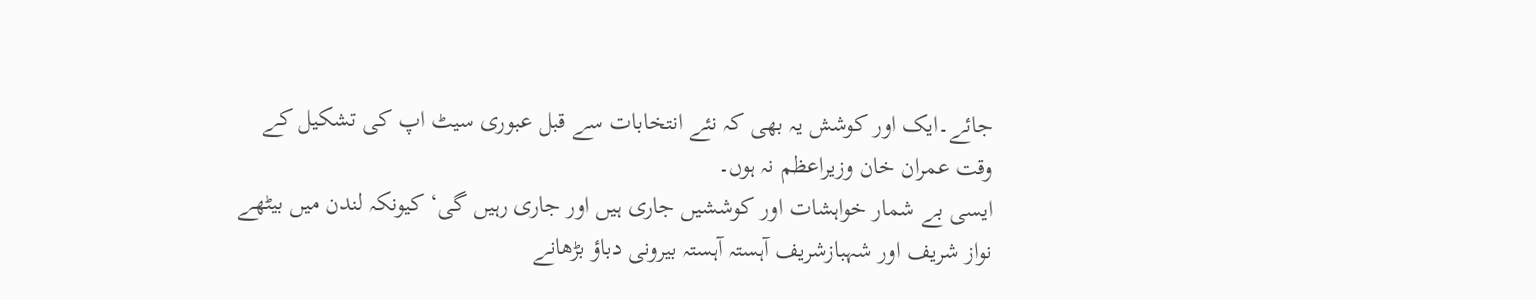جائے۔ایک اور کوشش یہ بھی کہ نئے انتخابات سے قبل عبوری سیٹ اپ کی تشکیل کے وقت عمران خان وزیراعظم نہ ہوں۔
ایسی بے شمار خواہشات اور کوششیں جاری ہیں اور جاری رہیں گی‘ کیونکہ لندن میں بیٹھے نواز شریف اور شہبازشریف آہستہ آہستہ بیرونی دباؤ بڑھانے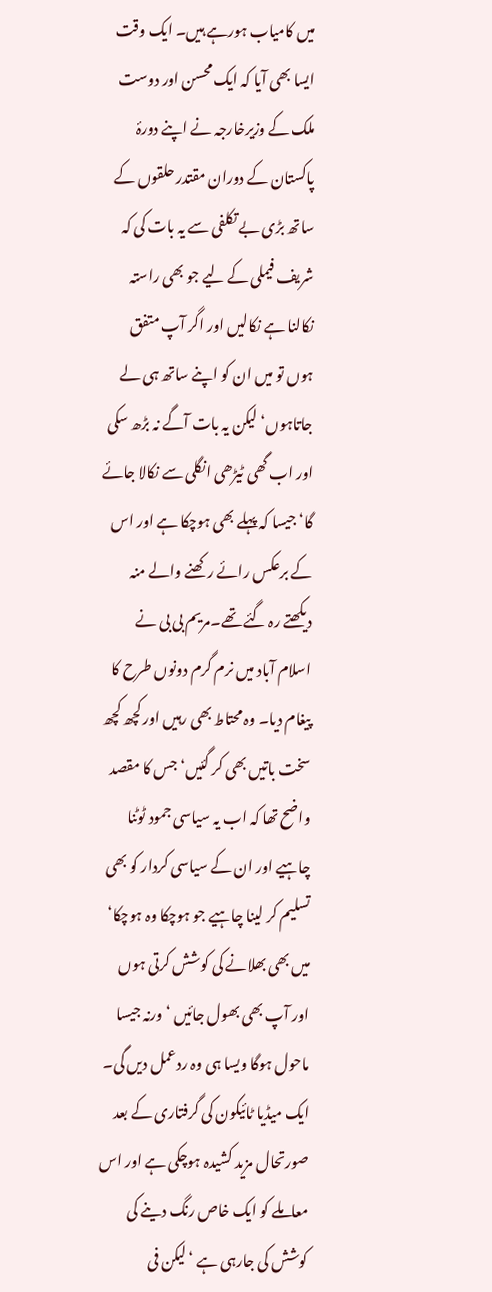میں کامیاب ہورہے ہیں۔ ایک وقت ایسا بھی آیا کہ ایک محسن اور دوست ملک کے وزیرخارجہ نے اپنے دورۂ پاکستان کے دوران مقتدر حلقوں کے ساتھ بڑی بے تکلفی سے یہ بات کی کہ شریف فیملی کے لیے جو بھی راستہ نکالنا ہے نکالیں اور اگر آپ متفق ہوں تو میں ان کو اپنے ساتھ ہی لے جاتاہوں‘ لیکن یہ بات آگے نہ بڑھ سکی اور اب گھی ٹیڑھی انگلی سے نکالا جائے گا‘ جیسا کہ پہلے بھی ہوچکا ہے اور اس کے برعکس رائے رکھنے والے منہ دیکھتے رہ گئے تھے۔مریم بی بی نے اسلام آباد میں نرم گرم دونوں طرح کا پیغام دیا۔ وہ محتاط بھی رہیں اور کچھ کچھ سخت باتیں بھی کر گئیں‘ جس کا مقصد واضح تھا کہ اب یہ سیاسی جمود ٹوٹنا چاہیے اور ان کے سیاسی کردار کو بھی تسلیم کر لینا چاہیے جو ہوچکا وہ ہوچکا‘ میں بھی بھلانے کی کوشش کرتی ہوں اور آپ بھی بھول جائیں ‘ورنہ جیسا ماحول ہوگا ویسا ہی وہ ردعمل دیں گی۔
ایک میڈیا ٹائیکون کی گرفتاری کے بعد صورتحال مزید کشیدہ ہوچکی ہے اور اس معاملے کو ایک خاص رنگ دینے کی کوشش کی جارہی ہے ‘لیکن فی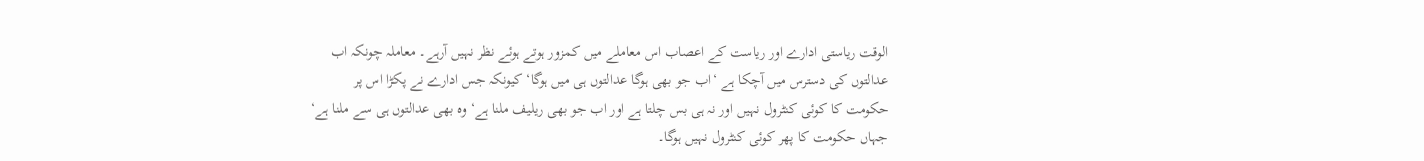الوقت ریاستی ادارے اور ریاست کے اعصاب اس معاملے میں کمزور ہوتے ہوئے نظر نہیں آرہے۔ معاملہ چونکہ اب عدالتوں کی دسترس میں آچکا ہے ‘اب جو بھی ہوگا عدالتوں ہی میں ہوگا‘ کیونکہ جس ادارے نے پکڑا اس پر حکومت کا کوئی کنٹرول نہیں اور نہ ہی بس چلتا ہے اور اب جو بھی ریلیف ملنا ہے‘ وہ بھی عدالتوں ہی سے ملنا ہے‘ جہاں حکومت کا پھر کوئی کنٹرول نہیں ہوگا۔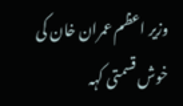وزیر اعظم عمران خان کی خوش قسمتی کہہ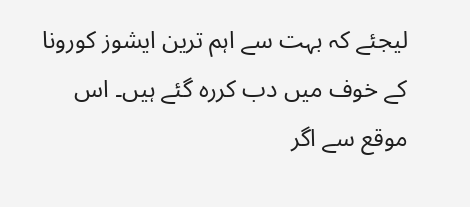لیجئے کہ بہت سے اہم ترین ایشوز کورونا کے خوف میں دب کررہ گئے ہیں۔ اس موقع سے اگر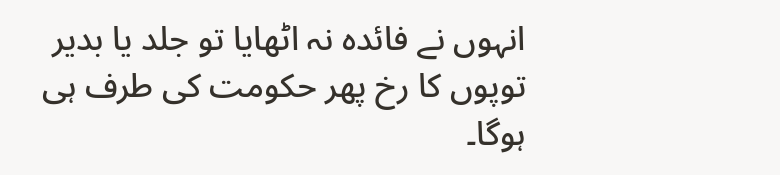انہوں نے فائدہ نہ اٹھایا تو جلد یا بدیر توپوں کا رخ پھر حکومت کی طرف ہی ہوگا۔